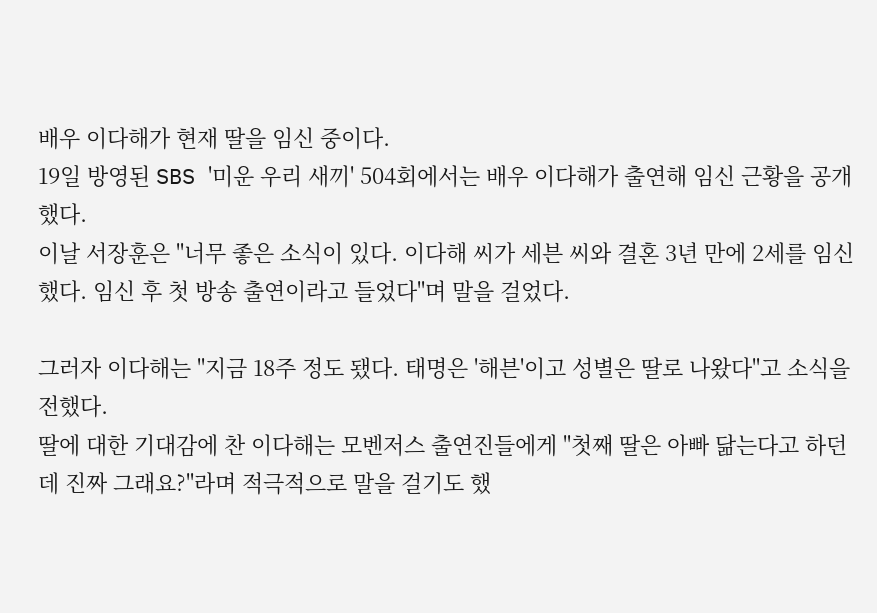배우 이다해가 현재 딸을 임신 중이다.
19일 방영된 SBS '미운 우리 새끼' 504회에서는 배우 이다해가 출연해 임신 근황을 공개했다.
이날 서장훈은 "너무 좋은 소식이 있다. 이다해 씨가 세븐 씨와 결혼 3년 만에 2세를 임신했다. 임신 후 첫 방송 출연이라고 들었다"며 말을 걸었다.

그러자 이다해는 "지금 18주 정도 됐다. 태명은 '해븐'이고 성별은 딸로 나왔다"고 소식을 전했다.
딸에 대한 기대감에 찬 이다해는 모벤저스 출연진들에게 "첫째 딸은 아빠 닮는다고 하던데 진짜 그래요?"라며 적극적으로 말을 걸기도 했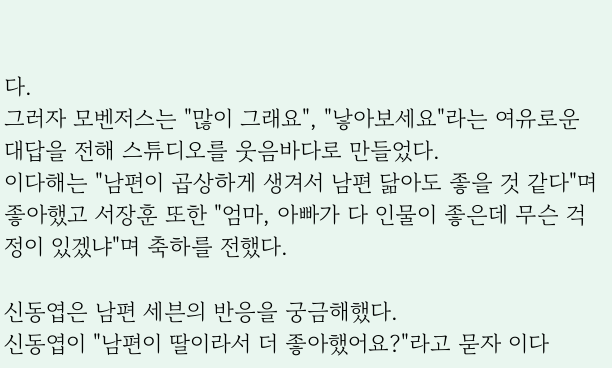다.
그러자 모벤저스는 "많이 그래요", "낳아보세요"라는 여유로운 대답을 전해 스튜디오를 웃음바다로 만들었다.
이다해는 "남편이 곱상하게 생겨서 남편 닮아도 좋을 것 같다"며 좋아했고 서장훈 또한 "엄마, 아빠가 다 인물이 좋은데 무슨 걱정이 있겠냐"며 축하를 전했다.

신동엽은 남편 세븐의 반응을 궁금해했다.
신동엽이 "남편이 딸이라서 더 좋아했어요?"라고 묻자 이다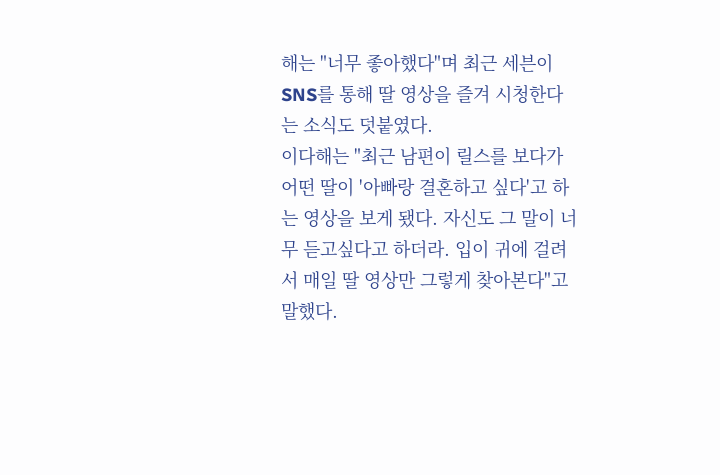해는 "너무 좋아했다"며 최근 세븐이 SNS를 통해 딸 영상을 즐겨 시청한다는 소식도 덧붙였다.
이다해는 "최근 남편이 릴스를 보다가 어떤 딸이 '아빠랑 결혼하고 싶다'고 하는 영상을 보게 됐다. 자신도 그 말이 너무 듣고싶다고 하더라. 입이 귀에 걸려서 매일 딸 영상만 그렇게 찾아본다"고 말했다.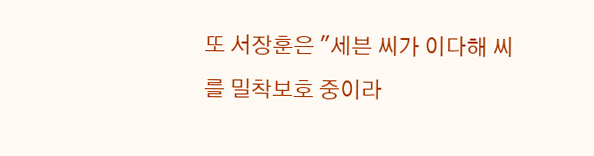또 서장훈은 "세븐 씨가 이다해 씨를 밀착보호 중이라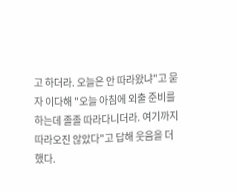고 하더라. 오늘은 안 따라왔냐"고 묻자 이다해 "오늘 아침에 외출 준비를 하는데 졸졸 따라다니더라. 여기까지 따라오진 않았다"고 답해 웃음을 더했다.